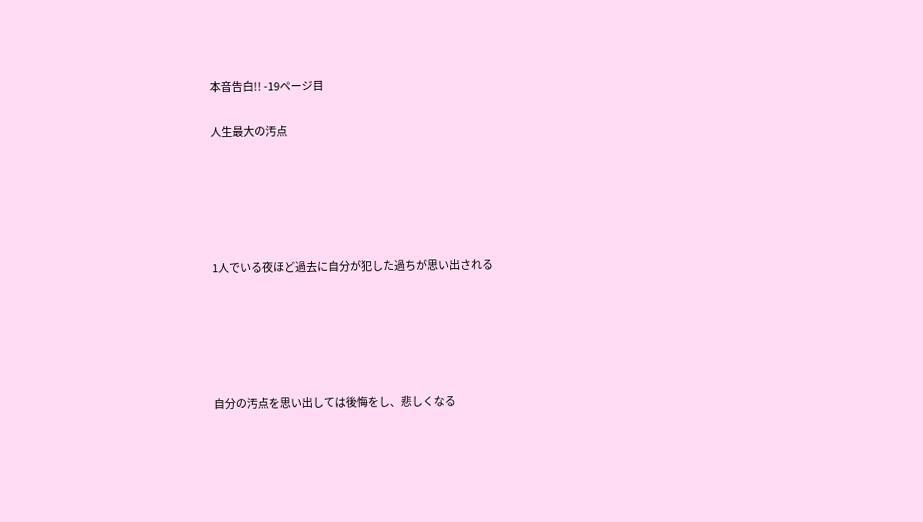本音告白!! -19ページ目

人生最大の汚点





1人でいる夜ほど過去に自分が犯した過ちが思い出される





自分の汚点を思い出しては後悔をし、悲しくなる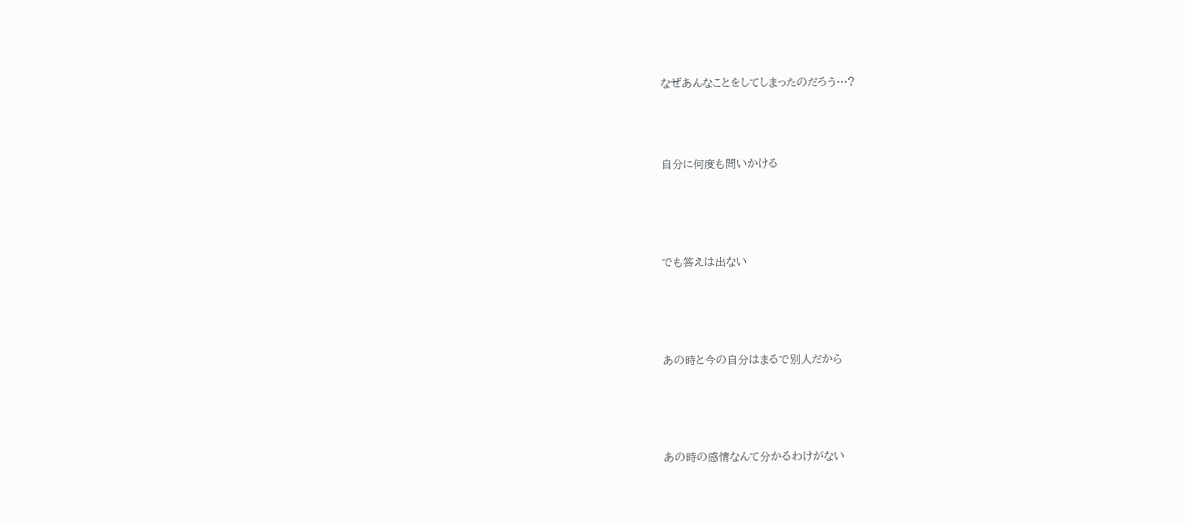なぜあんなことをしてしまったのだろう…?




自分に何度も問いかける





でも答えは出ない





あの時と今の自分はまるで別人だから





あの時の感情なんて分かるわけがない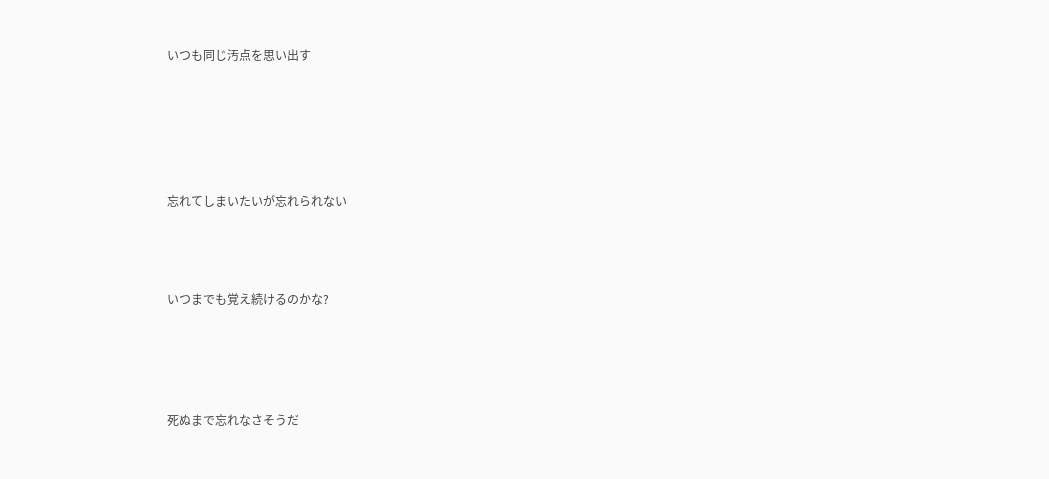いつも同じ汚点を思い出す





忘れてしまいたいが忘れられない



いつまでも覚え続けるのかな?




死ぬまで忘れなさそうだ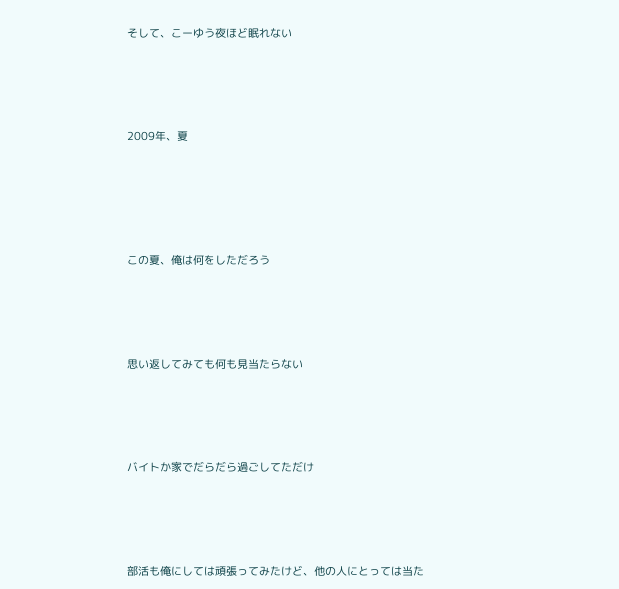そして、こーゆう夜ほど眠れない




2009年、夏





この夏、俺は何をしただろう




思い返してみても何も見当たらない




バイトか家でだらだら過ごしてただけ




部活も俺にしては頑張ってみたけど、他の人にとっては当た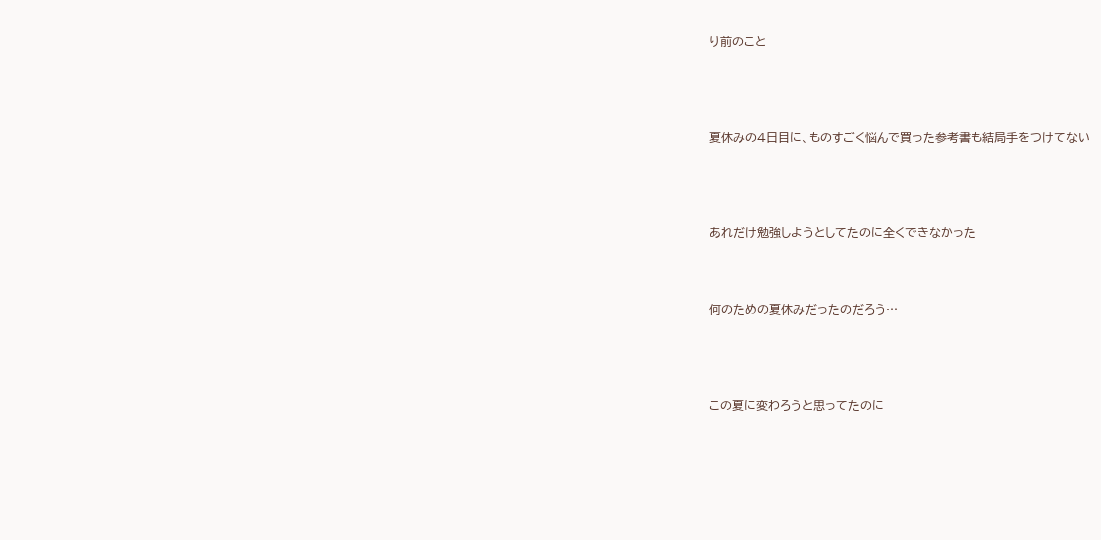り前のこと




夏休みの4日目に、ものすごく悩んで買った参考書も結局手をつけてない




あれだけ勉強しようとしてたのに全くできなかった



何のための夏休みだったのだろう…




この夏に変わろうと思ってたのに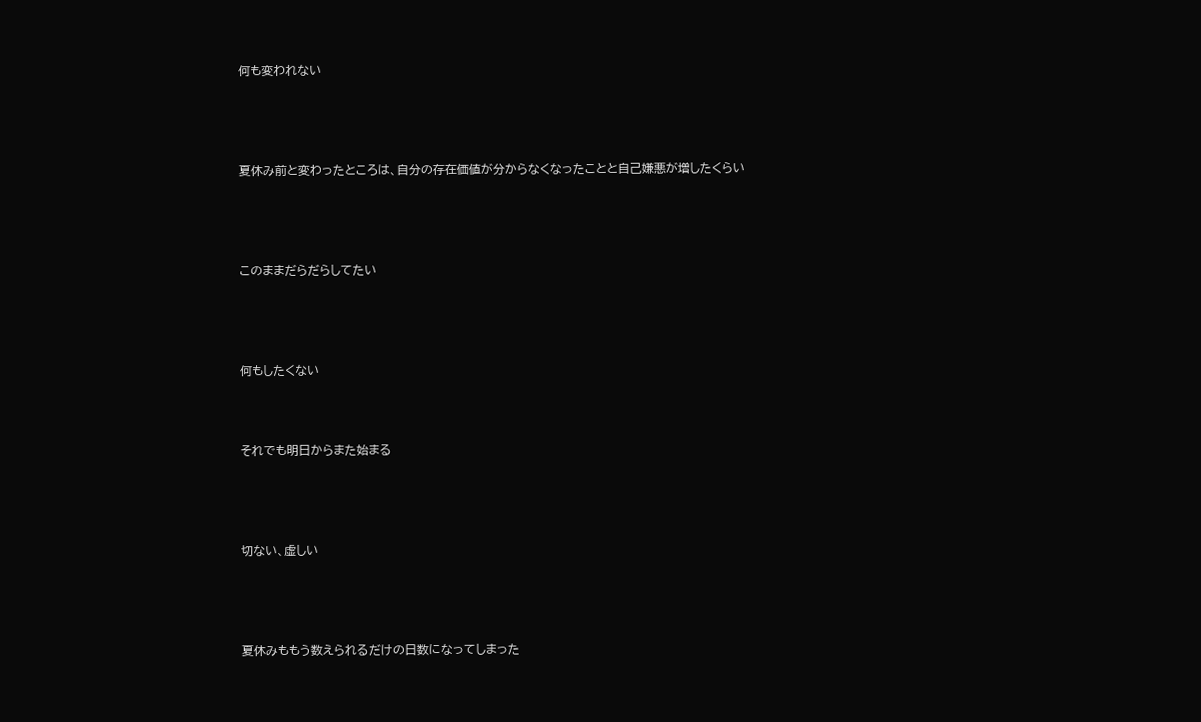何も変われない




夏休み前と変わったところは、自分の存在価値が分からなくなったことと自己嫌悪が増したくらい




このままだらだらしてたい




何もしたくない



それでも明日からまた始まる




切ない、虚しい




夏休みももう数えられるだけの日数になってしまった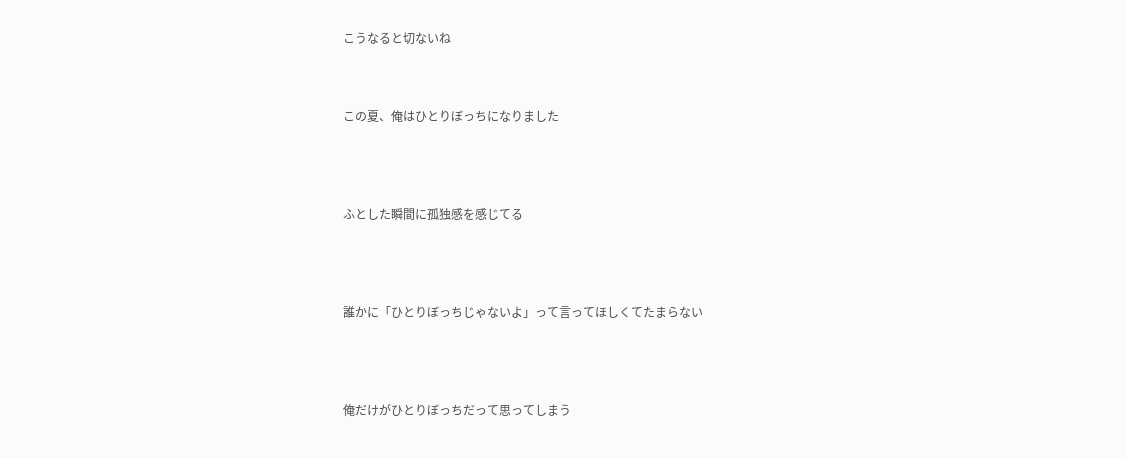こうなると切ないね



この夏、俺はひとりぼっちになりました




ふとした瞬間に孤独感を感じてる




誰かに「ひとりぼっちじゃないよ」って言ってほしくてたまらない




俺だけがひとりぼっちだって思ってしまう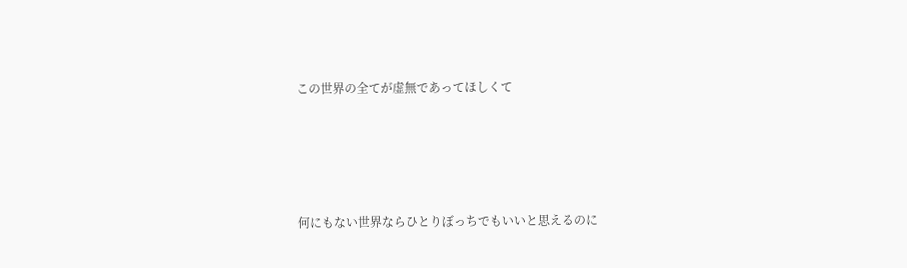この世界の全てが虚無であってほしくて




何にもない世界ならひとりぼっちでもいいと思えるのに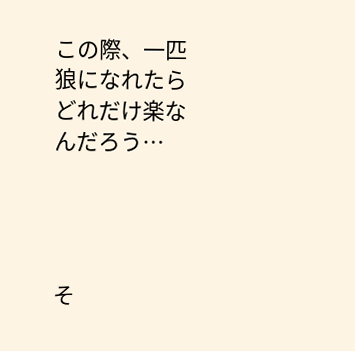この際、一匹狼になれたらどれだけ楽なんだろう…




そ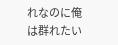れなのに俺は群れたい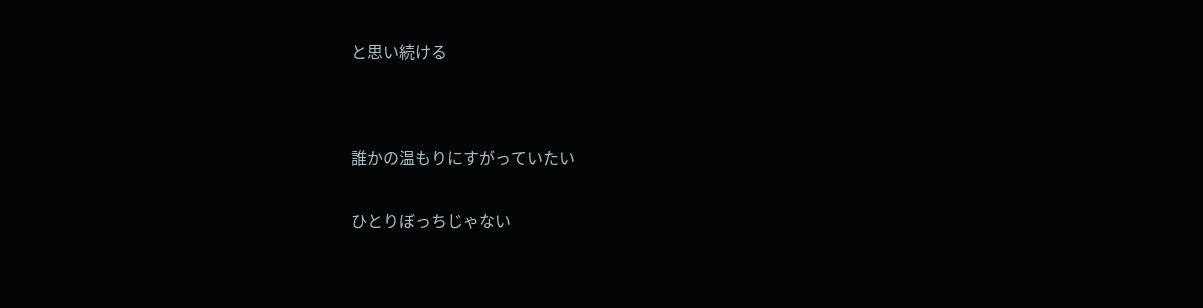と思い続ける




誰かの温もりにすがっていたい


ひとりぼっちじゃない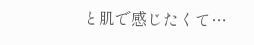と肌で感じたくて…